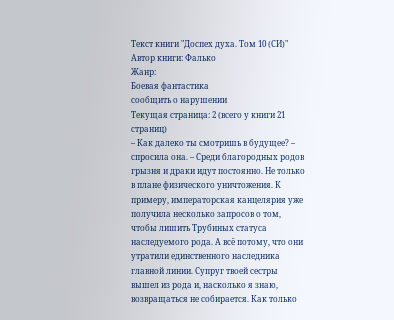Текст книги "Доспех духа. Том 10 (СИ)"
Автор книги: Фалько
Жанр:
Боевая фантастика
сообщить о нарушении
Текущая страница: 2 (всего у книги 21 страниц)
– Как далеко ты смотришь в будущее? – спросила она. – Среди благородных родов грызня и драки идут постоянно. Не только в плане физического уничтожения. К примеру, императорская канцелярия уже получила несколько запросов о том, чтобы лишить Трубиных статуса наследуемого рода. А всё потому, что они утратили единственного наследника главной линии. Супруг твоей сестры вышел из рода и, насколько я знаю, возвращаться не собирается. Как только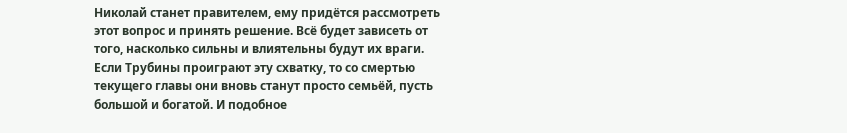Николай станет правителем, ему придётся рассмотреть этот вопрос и принять решение. Всё будет зависеть от того, насколько сильны и влиятельны будут их враги. Если Трубины проиграют эту схватку, то со смертью текущего главы они вновь станут просто семьёй, пусть большой и богатой. И подобное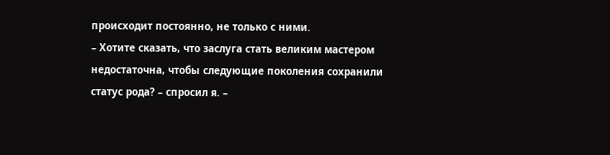происходит постоянно, не только с ними.
– Хотите сказать, что заслуга стать великим мастером недостаточна, чтобы следующие поколения сохранили статус рода? – спросил я. –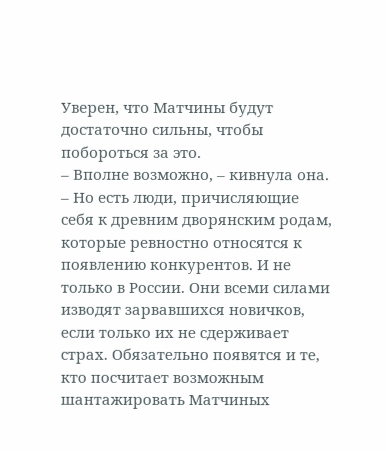Уверен, что Матчины будут достаточно сильны, чтобы побороться за это.
– Вполне возможно, – кивнула она. – Но есть люди, причисляющие себя к древним дворянским родам, которые ревностно относятся к появлению конкурентов. И не только в России. Они всеми силами изводят зарвавшихся новичков, если только их не сдерживает страх. Обязательно появятся и те, кто посчитает возможным шантажировать Матчиных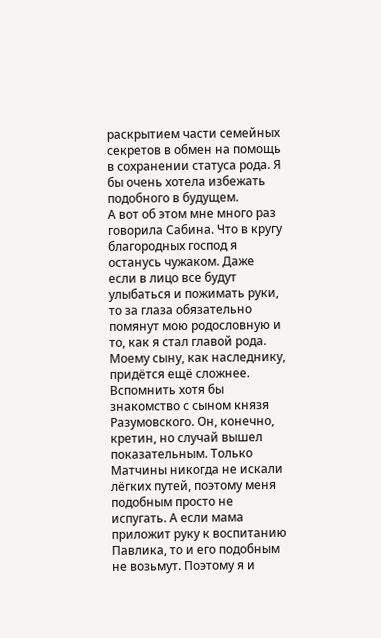раскрытием части семейных секретов в обмен на помощь в сохранении статуса рода. Я бы очень хотела избежать подобного в будущем.
А вот об этом мне много раз говорила Сабина. Что в кругу благородных господ я останусь чужаком. Даже если в лицо все будут улыбаться и пожимать руки, то за глаза обязательно помянут мою родословную и то, как я стал главой рода. Моему сыну, как наследнику, придётся ещё сложнее. Вспомнить хотя бы знакомство с сыном князя Разумовского. Он, конечно, кретин, но случай вышел показательным. Только Матчины никогда не искали лёгких путей, поэтому меня подобным просто не испугать. А если мама приложит руку к воспитанию Павлика, то и его подобным не возьмут. Поэтому я и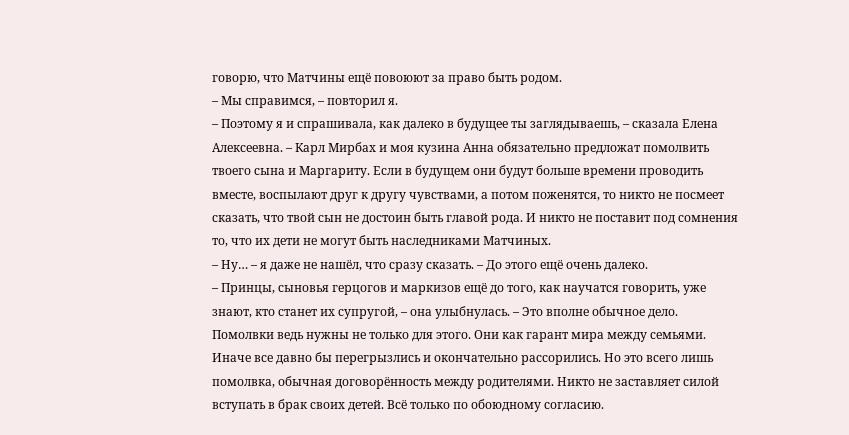говорю, что Матчины ещё повоюют за право быть родом.
– Мы справимся, – повторил я.
– Поэтому я и спрашивала, как далеко в будущее ты заглядываешь, – сказала Елена Алексеевна. – Карл Мирбах и моя кузина Анна обязательно предложат помолвить твоего сына и Маргариту. Если в будущем они будут больше времени проводить вместе, воспылают друг к другу чувствами, а потом поженятся, то никто не посмеет сказать, что твой сын не достоин быть главой рода. И никто не поставит под сомнения то, что их дети не могут быть наследниками Матчиных.
– Ну… – я даже не нашёл, что сразу сказать. – До этого ещё очень далеко.
– Принцы, сыновья герцогов и маркизов ещё до того, как научатся говорить, уже знают, кто станет их супругой, – она улыбнулась. – Это вполне обычное дело. Помолвки ведь нужны не только для этого. Они как гарант мира между семьями. Иначе все давно бы перегрызлись и окончательно рассорились. Но это всего лишь помолвка, обычная договорённость между родителями. Никто не заставляет силой вступать в брак своих детей. Всё только по обоюдному согласию.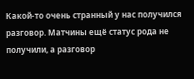Какой-то очень странный у нас получился разговор. Матчины ещё статус рода не получили, а разговор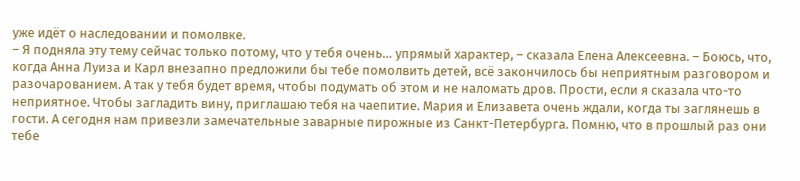уже идёт о наследовании и помолвке.
– Я подняла эту тему сейчас только потому, что у тебя очень… упрямый характер, – сказала Елена Алексеевна. – Боюсь, что, когда Анна Луиза и Карл внезапно предложили бы тебе помолвить детей, всё закончилось бы неприятным разговором и разочарованием. А так у тебя будет время, чтобы подумать об этом и не наломать дров. Прости, если я сказала что-то неприятное. Чтобы загладить вину, приглашаю тебя на чаепитие. Мария и Елизавета очень ждали, когда ты заглянешь в гости. А сегодня нам привезли замечательные заварные пирожные из Санкт-Петербурга. Помню, что в прошлый раз они тебе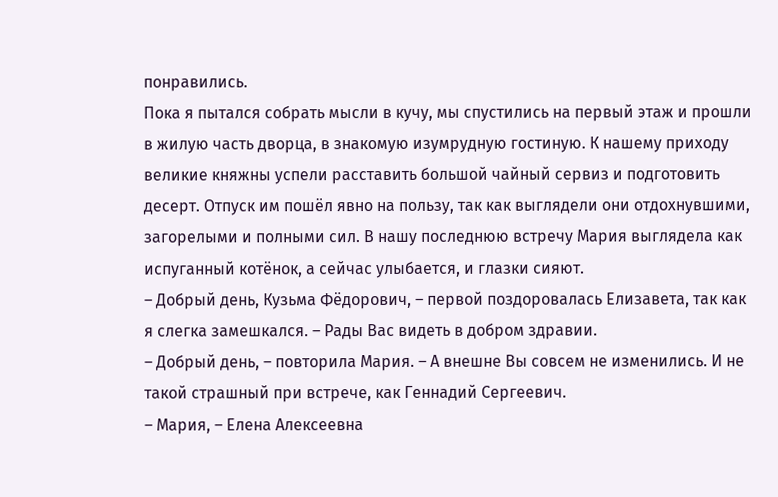понравились.
Пока я пытался собрать мысли в кучу, мы спустились на первый этаж и прошли в жилую часть дворца, в знакомую изумрудную гостиную. К нашему приходу великие княжны успели расставить большой чайный сервиз и подготовить десерт. Отпуск им пошёл явно на пользу, так как выглядели они отдохнувшими, загорелыми и полными сил. В нашу последнюю встречу Мария выглядела как испуганный котёнок, а сейчас улыбается, и глазки сияют.
– Добрый день, Кузьма Фёдорович, – первой поздоровалась Елизавета, так как я слегка замешкался. – Рады Вас видеть в добром здравии.
– Добрый день, – повторила Мария. – А внешне Вы совсем не изменились. И не такой страшный при встрече, как Геннадий Сергеевич.
– Мария, – Елена Алексеевна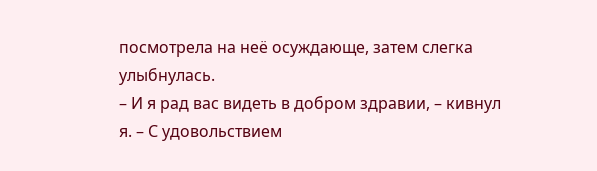посмотрела на неё осуждающе, затем слегка улыбнулась.
– И я рад вас видеть в добром здравии, – кивнул я. – С удовольствием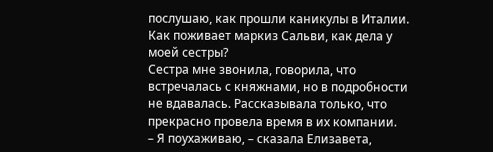послушаю, как прошли каникулы в Италии. Как поживает маркиз Сальви, как дела у моей сестры?
Сестра мне звонила, говорила, что встречалась с княжнами, но в подробности не вдавалась. Рассказывала только, что прекрасно провела время в их компании.
– Я поухаживаю, – сказала Елизавета,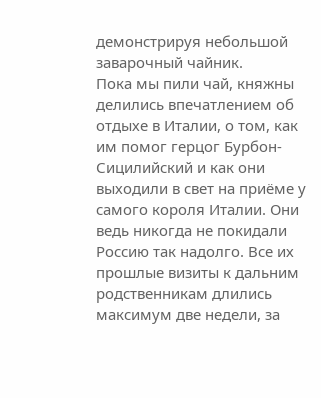демонстрируя небольшой заварочный чайник.
Пока мы пили чай, княжны делились впечатлением об отдыхе в Италии, о том, как им помог герцог Бурбон-Сицилийский и как они выходили в свет на приёме у самого короля Италии. Они ведь никогда не покидали Россию так надолго. Все их прошлые визиты к дальним родственникам длились максимум две недели, за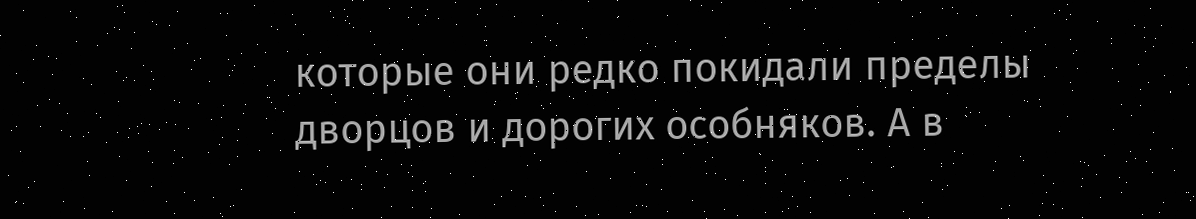которые они редко покидали пределы дворцов и дорогих особняков. А в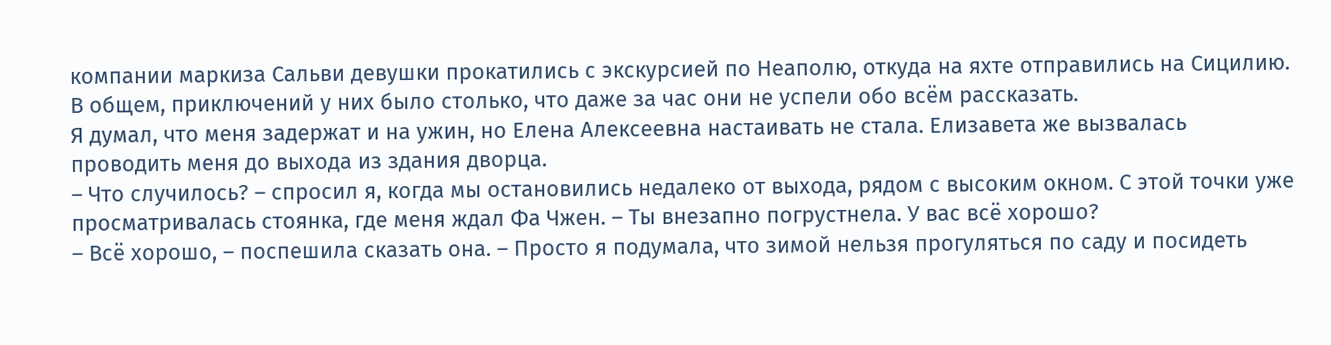компании маркиза Сальви девушки прокатились с экскурсией по Неаполю, откуда на яхте отправились на Сицилию. В общем, приключений у них было столько, что даже за час они не успели обо всём рассказать.
Я думал, что меня задержат и на ужин, но Елена Алексеевна настаивать не стала. Елизавета же вызвалась проводить меня до выхода из здания дворца.
– Что случилось? – спросил я, когда мы остановились недалеко от выхода, рядом с высоким окном. С этой точки уже просматривалась стоянка, где меня ждал Фа Чжен. – Ты внезапно погрустнела. У вас всё хорошо?
– Всё хорошо, – поспешила сказать она. – Просто я подумала, что зимой нельзя прогуляться по саду и посидеть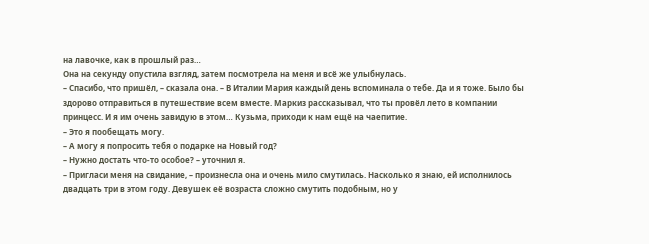на лавочке, как в прошлый раз…
Она на секунду опустила взгляд, затем посмотрела на меня и всё же улыбнулась.
– Спасибо, что пришёл, – сказала она. – В Италии Мария каждый день вспоминала о тебе. Да и я тоже. Было бы здорово отправиться в путешествие всем вместе. Маркиз рассказывал, что ты провёл лето в компании принцесс. И я им очень завидую в этом… Кузьма, приходи к нам ещё на чаепитие.
– Это я пообещать могу.
– А могу я попросить тебя о подарке на Новый год?
– Нужно достать что-то особое? – уточнил я.
– Пригласи меня на свидание, – произнесла она и очень мило смутилась. Насколько я знаю, ей исполнилось двадцать три в этом году. Девушек её возраста сложно смутить подобным, но у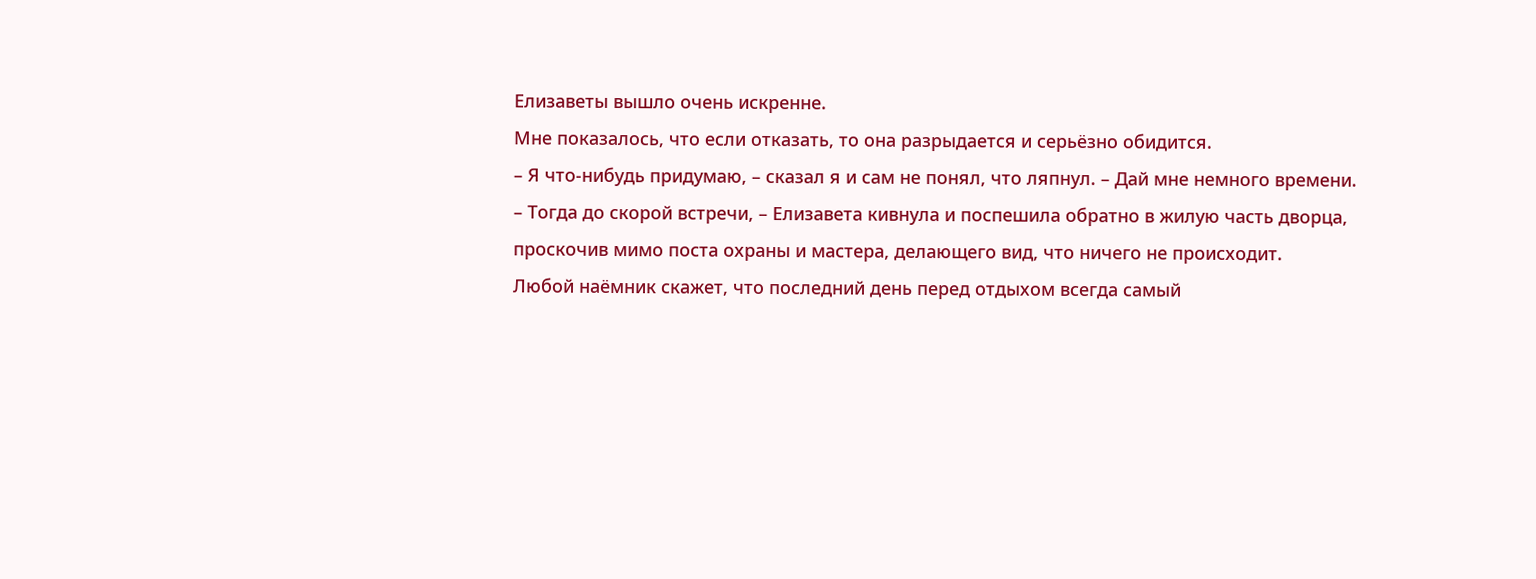Елизаветы вышло очень искренне.
Мне показалось, что если отказать, то она разрыдается и серьёзно обидится.
– Я что-нибудь придумаю, – сказал я и сам не понял, что ляпнул. – Дай мне немного времени.
– Тогда до скорой встречи, – Елизавета кивнула и поспешила обратно в жилую часть дворца, проскочив мимо поста охраны и мастера, делающего вид, что ничего не происходит.
Любой наёмник скажет, что последний день перед отдыхом всегда самый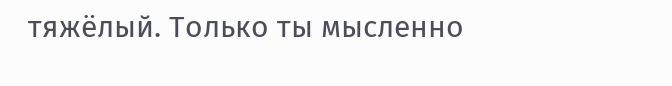тяжёлый. Только ты мысленно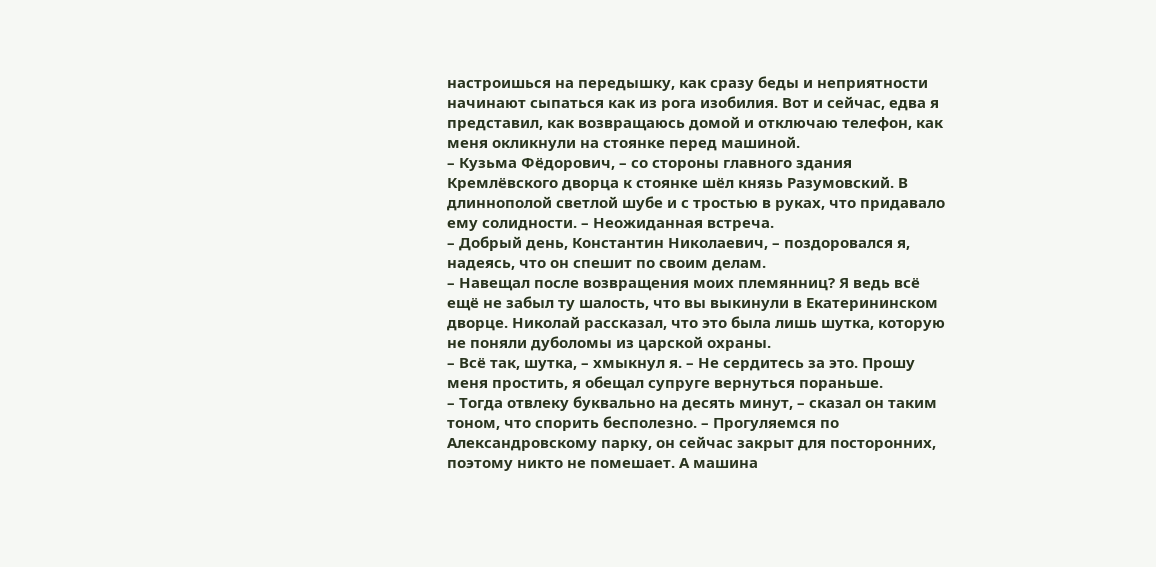настроишься на передышку, как сразу беды и неприятности начинают сыпаться как из рога изобилия. Вот и сейчас, едва я представил, как возвращаюсь домой и отключаю телефон, как меня окликнули на стоянке перед машиной.
– Кузьма Фёдорович, – со стороны главного здания Кремлёвского дворца к стоянке шёл князь Разумовский. В длиннополой светлой шубе и с тростью в руках, что придавало ему солидности. – Неожиданная встреча.
– Добрый день, Константин Николаевич, – поздоровался я, надеясь, что он спешит по своим делам.
– Навещал после возвращения моих племянниц? Я ведь всё ещё не забыл ту шалость, что вы выкинули в Екатерининском дворце. Николай рассказал, что это была лишь шутка, которую не поняли дуболомы из царской охраны.
– Всё так, шутка, – хмыкнул я. – Не сердитесь за это. Прошу меня простить, я обещал супруге вернуться пораньше.
– Тогда отвлеку буквально на десять минут, – сказал он таким тоном, что спорить бесполезно. – Прогуляемся по Александровскому парку, он сейчас закрыт для посторонних, поэтому никто не помешает. А машина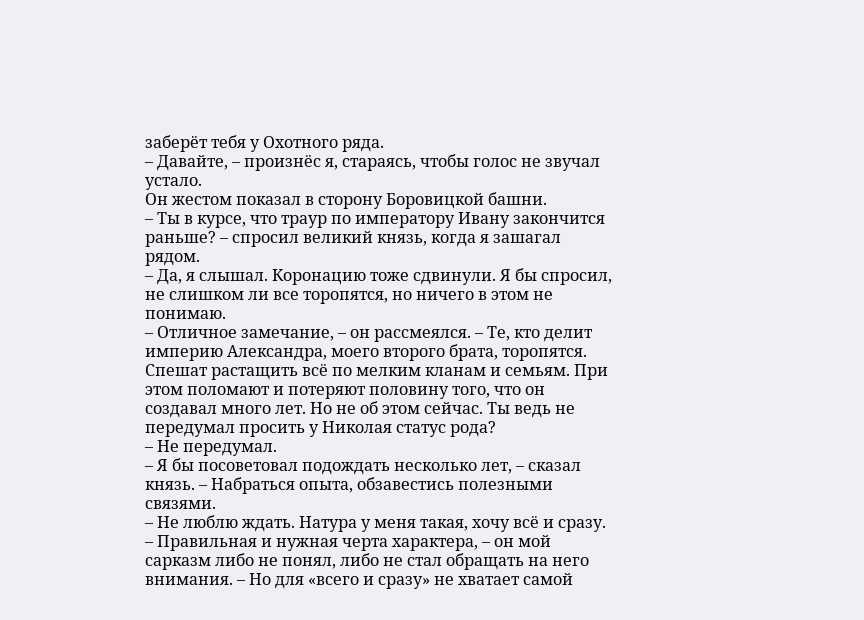заберёт тебя у Охотного ряда.
– Давайте, – произнёс я, стараясь, чтобы голос не звучал устало.
Он жестом показал в сторону Боровицкой башни.
– Ты в курсе, что траур по императору Ивану закончится раньше? – спросил великий князь, когда я зашагал рядом.
– Да, я слышал. Коронацию тоже сдвинули. Я бы спросил, не слишком ли все торопятся, но ничего в этом не понимаю.
– Отличное замечание, – он рассмеялся. – Те, кто делит империю Александра, моего второго брата, торопятся. Спешат растащить всё по мелким кланам и семьям. При этом поломают и потеряют половину того, что он создавал много лет. Но не об этом сейчас. Ты ведь не передумал просить у Николая статус рода?
– Не передумал.
– Я бы посоветовал подождать несколько лет, – сказал князь. – Набраться опыта, обзавестись полезными связями.
– Не люблю ждать. Натура у меня такая, хочу всё и сразу.
– Правильная и нужная черта характера, – он мой сарказм либо не понял, либо не стал обращать на него внимания. – Но для «всего и сразу» не хватает самой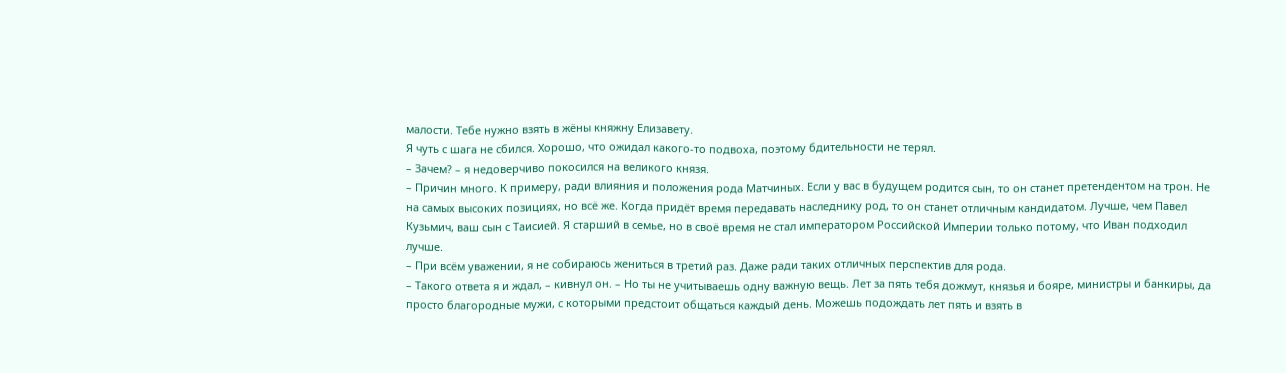малости. Тебе нужно взять в жёны княжну Елизавету.
Я чуть с шага не сбился. Хорошо, что ожидал какого-то подвоха, поэтому бдительности не терял.
– Зачем? – я недоверчиво покосился на великого князя.
– Причин много. К примеру, ради влияния и положения рода Матчиных. Если у вас в будущем родится сын, то он станет претендентом на трон. Не на самых высоких позициях, но всё же. Когда придёт время передавать наследнику род, то он станет отличным кандидатом. Лучше, чем Павел Кузьмич, ваш сын с Таисией. Я старший в семье, но в своё время не стал императором Российской Империи только потому, что Иван подходил лучше.
– При всём уважении, я не собираюсь жениться в третий раз. Даже ради таких отличных перспектив для рода.
– Такого ответа я и ждал, – кивнул он. – Но ты не учитываешь одну важную вещь. Лет за пять тебя дожмут, князья и бояре, министры и банкиры, да просто благородные мужи, с которыми предстоит общаться каждый день. Можешь подождать лет пять и взять в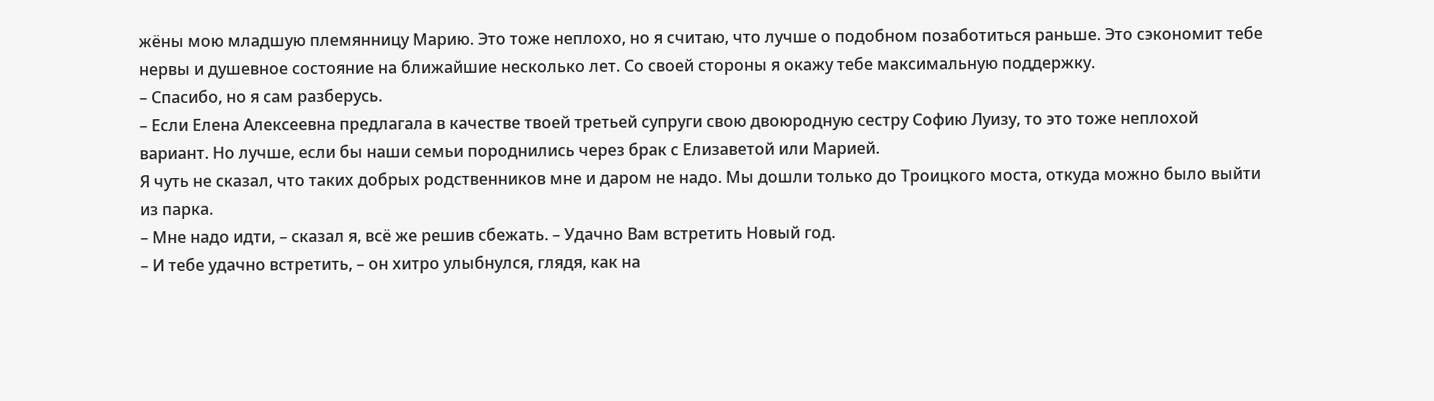жёны мою младшую племянницу Марию. Это тоже неплохо, но я считаю, что лучше о подобном позаботиться раньше. Это сэкономит тебе нервы и душевное состояние на ближайшие несколько лет. Со своей стороны я окажу тебе максимальную поддержку.
– Спасибо, но я сам разберусь.
– Если Елена Алексеевна предлагала в качестве твоей третьей супруги свою двоюродную сестру Софию Луизу, то это тоже неплохой вариант. Но лучше, если бы наши семьи породнились через брак с Елизаветой или Марией.
Я чуть не сказал, что таких добрых родственников мне и даром не надо. Мы дошли только до Троицкого моста, откуда можно было выйти из парка.
– Мне надо идти, – сказал я, всё же решив сбежать. – Удачно Вам встретить Новый год.
– И тебе удачно встретить, – он хитро улыбнулся, глядя, как на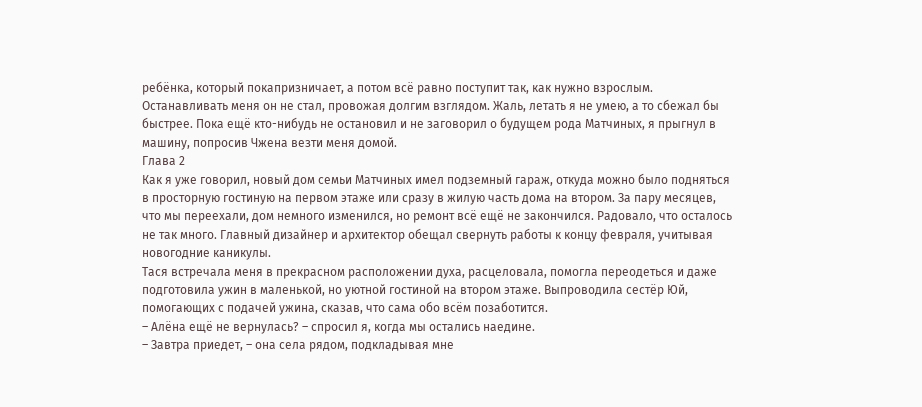ребёнка, который покапризничает, а потом всё равно поступит так, как нужно взрослым.
Останавливать меня он не стал, провожая долгим взглядом. Жаль, летать я не умею, а то сбежал бы быстрее. Пока ещё кто-нибудь не остановил и не заговорил о будущем рода Матчиных, я прыгнул в машину, попросив Чжена везти меня домой.
Глава 2
Как я уже говорил, новый дом семьи Матчиных имел подземный гараж, откуда можно было подняться в просторную гостиную на первом этаже или сразу в жилую часть дома на втором. За пару месяцев, что мы переехали, дом немного изменился, но ремонт всё ещё не закончился. Радовало, что осталось не так много. Главный дизайнер и архитектор обещал свернуть работы к концу февраля, учитывая новогодние каникулы.
Тася встречала меня в прекрасном расположении духа, расцеловала, помогла переодеться и даже подготовила ужин в маленькой, но уютной гостиной на втором этаже. Выпроводила сестёр Юй, помогающих с подачей ужина, сказав, что сама обо всём позаботится.
– Алёна ещё не вернулась? – спросил я, когда мы остались наедине.
– Завтра приедет, – она села рядом, подкладывая мне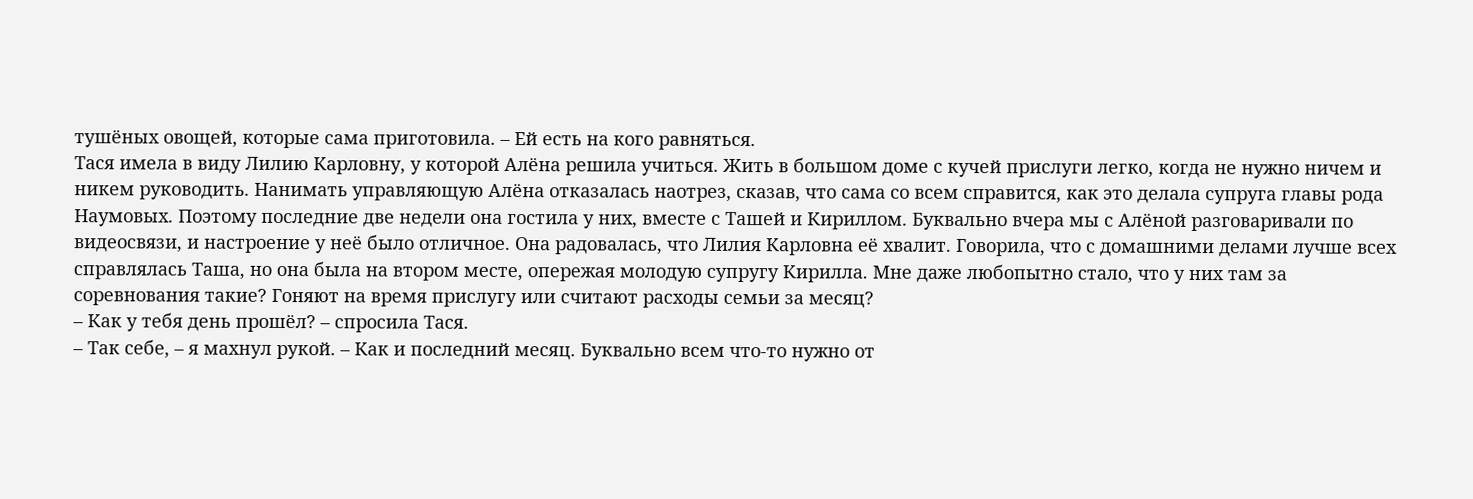тушёных овощей, которые сама приготовила. – Ей есть на кого равняться.
Тася имела в виду Лилию Карловну, у которой Алёна решила учиться. Жить в большом доме с кучей прислуги легко, когда не нужно ничем и никем руководить. Нанимать управляющую Алёна отказалась наотрез, сказав, что сама со всем справится, как это делала супруга главы рода Наумовых. Поэтому последние две недели она гостила у них, вместе с Ташей и Кириллом. Буквально вчера мы с Алёной разговаривали по видеосвязи, и настроение у неё было отличное. Она радовалась, что Лилия Карловна её хвалит. Говорила, что с домашними делами лучше всех справлялась Таша, но она была на втором месте, опережая молодую супругу Кирилла. Мне даже любопытно стало, что у них там за соревнования такие? Гоняют на время прислугу или считают расходы семьи за месяц?
– Как у тебя день прошёл? – спросила Тася.
– Так себе, – я махнул рукой. – Как и последний месяц. Буквально всем что-то нужно от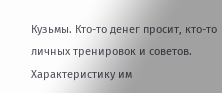Кузьмы. Кто-то денег просит, кто-то личных тренировок и советов. Характеристику им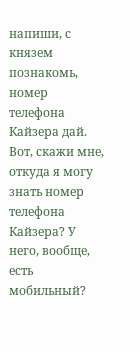напиши, с князем познакомь, номер телефона Кайзера дай. Вот, скажи мне, откуда я могу знать номер телефона Кайзера? У него, вообще, есть мобильный?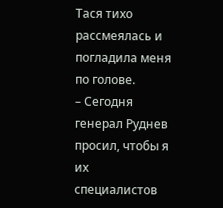Тася тихо рассмеялась и погладила меня по голове.
– Сегодня генерал Руднев просил, чтобы я их специалистов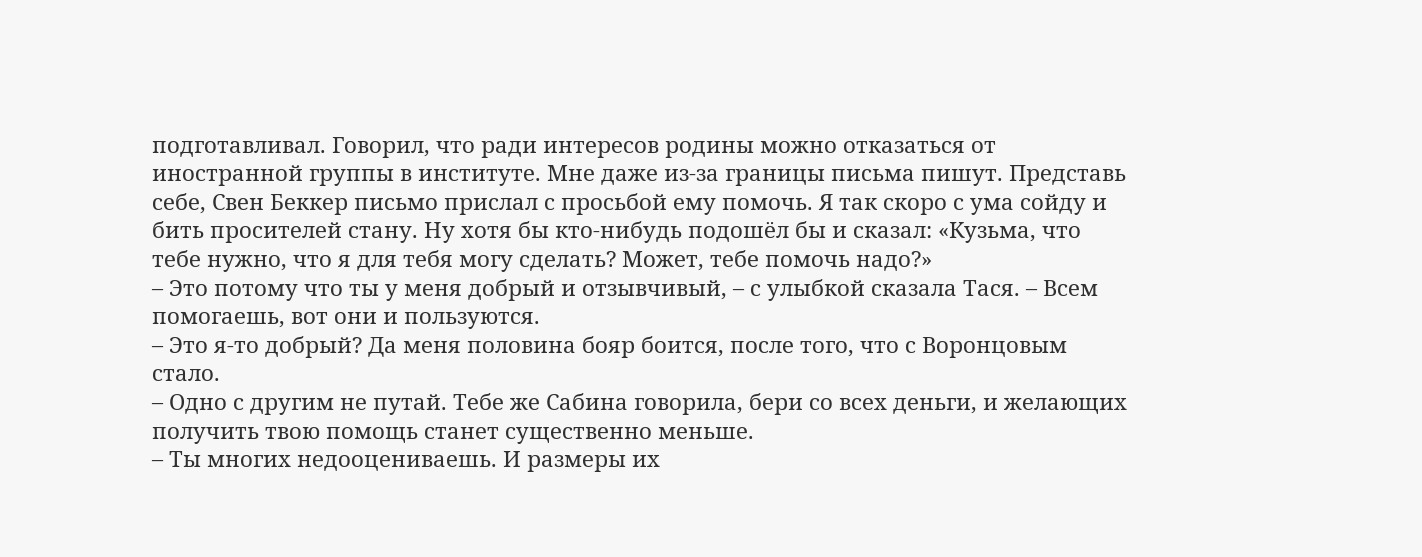подготавливал. Говорил, что ради интересов родины можно отказаться от иностранной группы в институте. Мне даже из-за границы письма пишут. Представь себе, Свен Беккер письмо прислал с просьбой ему помочь. Я так скоро с ума сойду и бить просителей стану. Ну хотя бы кто-нибудь подошёл бы и сказал: «Кузьма, что тебе нужно, что я для тебя могу сделать? Может, тебе помочь надо?»
– Это потому что ты у меня добрый и отзывчивый, – с улыбкой сказала Тася. – Всем помогаешь, вот они и пользуются.
– Это я-то добрый? Да меня половина бояр боится, после того, что с Воронцовым стало.
– Одно с другим не путай. Тебе же Сабина говорила, бери со всех деньги, и желающих получить твою помощь станет существенно меньше.
– Ты многих недооцениваешь. И размеры их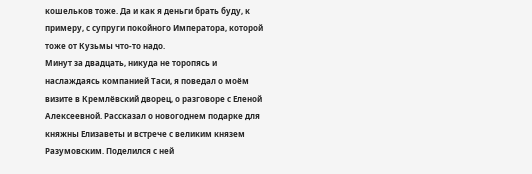кошельков тоже. Да и как я деньги брать буду, к примеру, с супруги покойного Императора, которой тоже от Кузьмы что-то надо.
Минут за двадцать, никуда не торопясь и наслаждаясь компанией Таси, я поведал о моём визите в Кремлёвский дворец, о разговоре с Еленой Алексеевной. Рассказал о новогоднем подарке для княжны Елизаветы и встрече с великим князем Разумовским. Поделился с ней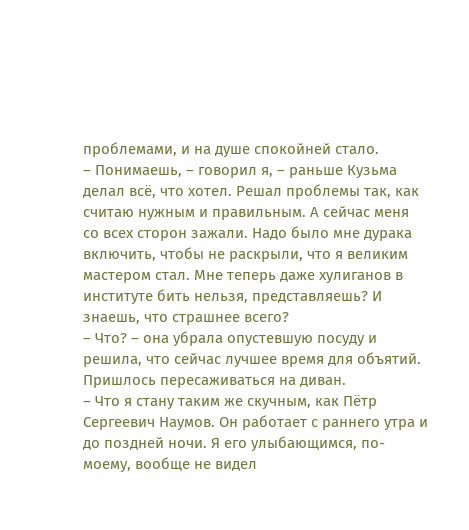проблемами, и на душе спокойней стало.
– Понимаешь, – говорил я, – раньше Кузьма делал всё, что хотел. Решал проблемы так, как считаю нужным и правильным. А сейчас меня со всех сторон зажали. Надо было мне дурака включить, чтобы не раскрыли, что я великим мастером стал. Мне теперь даже хулиганов в институте бить нельзя, представляешь? И знаешь, что страшнее всего?
– Что? – она убрала опустевшую посуду и решила, что сейчас лучшее время для объятий. Пришлось пересаживаться на диван.
– Что я стану таким же скучным, как Пётр Сергеевич Наумов. Он работает с раннего утра и до поздней ночи. Я его улыбающимся, по-моему, вообще не видел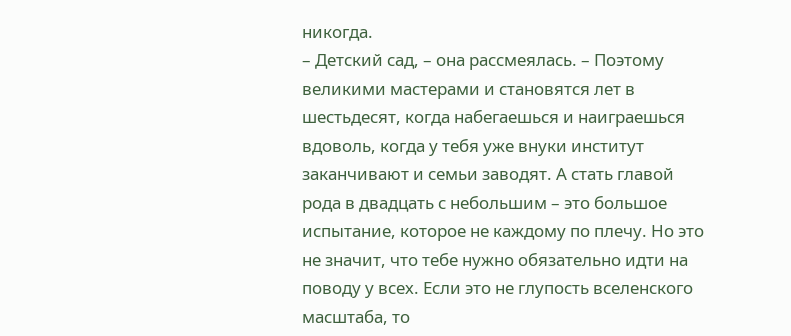никогда.
– Детский сад, – она рассмеялась. – Поэтому великими мастерами и становятся лет в шестьдесят, когда набегаешься и наиграешься вдоволь, когда у тебя уже внуки институт заканчивают и семьи заводят. А стать главой рода в двадцать с небольшим – это большое испытание, которое не каждому по плечу. Но это не значит, что тебе нужно обязательно идти на поводу у всех. Если это не глупость вселенского масштаба, то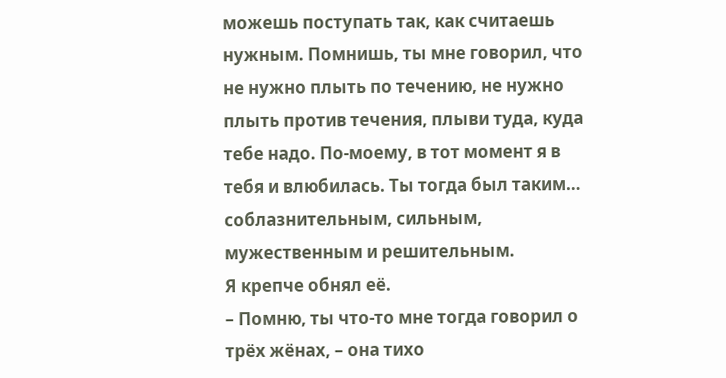можешь поступать так, как считаешь нужным. Помнишь, ты мне говорил, что не нужно плыть по течению, не нужно плыть против течения, плыви туда, куда тебе надо. По-моему, в тот момент я в тебя и влюбилась. Ты тогда был таким… соблазнительным, сильным, мужественным и решительным.
Я крепче обнял её.
– Помню, ты что-то мне тогда говорил о трёх жёнах, – она тихо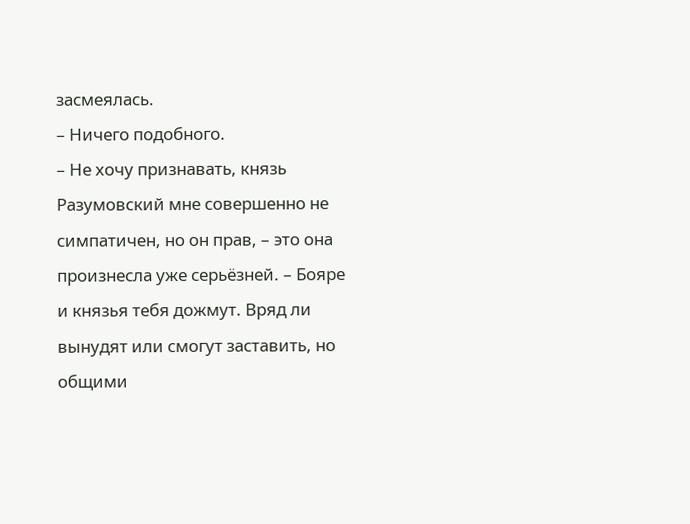засмеялась.
– Ничего подобного.
– Не хочу признавать, князь Разумовский мне совершенно не симпатичен, но он прав, – это она произнесла уже серьёзней. – Бояре и князья тебя дожмут. Вряд ли вынудят или смогут заставить, но общими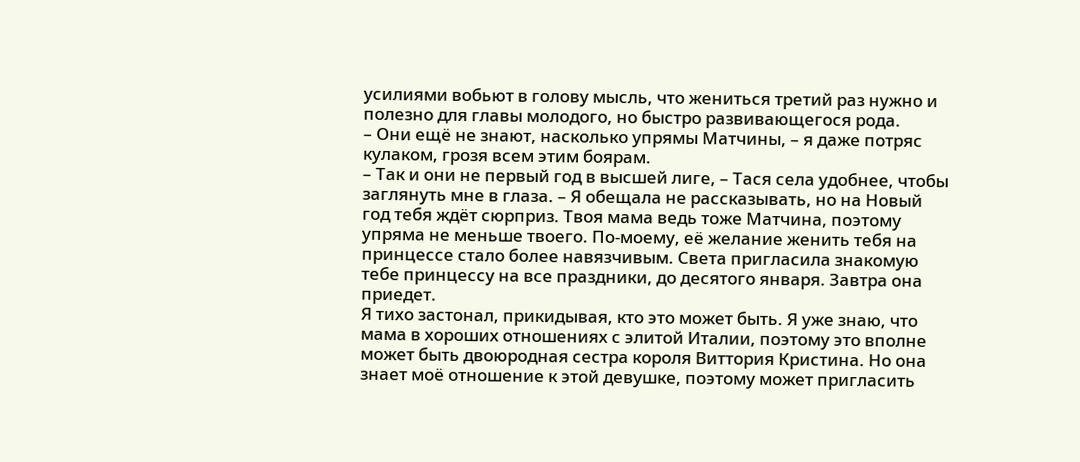усилиями вобьют в голову мысль, что жениться третий раз нужно и полезно для главы молодого, но быстро развивающегося рода.
– Они ещё не знают, насколько упрямы Матчины, – я даже потряс кулаком, грозя всем этим боярам.
– Так и они не первый год в высшей лиге, – Тася села удобнее, чтобы заглянуть мне в глаза. – Я обещала не рассказывать, но на Новый год тебя ждёт сюрприз. Твоя мама ведь тоже Матчина, поэтому упряма не меньше твоего. По-моему, её желание женить тебя на принцессе стало более навязчивым. Света пригласила знакомую тебе принцессу на все праздники, до десятого января. Завтра она приедет.
Я тихо застонал, прикидывая, кто это может быть. Я уже знаю, что мама в хороших отношениях с элитой Италии, поэтому это вполне может быть двоюродная сестра короля Виттория Кристина. Но она знает моё отношение к этой девушке, поэтому может пригласить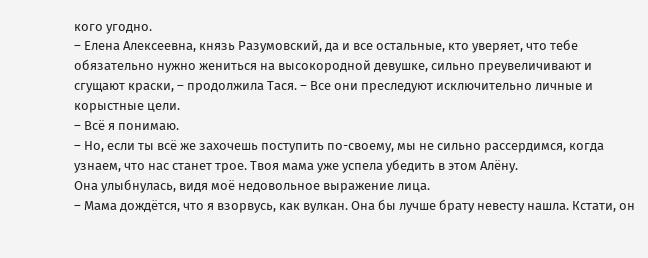кого угодно.
– Елена Алексеевна, князь Разумовский, да и все остальные, кто уверяет, что тебе обязательно нужно жениться на высокородной девушке, сильно преувеличивают и сгущают краски, – продолжила Тася. – Все они преследуют исключительно личные и корыстные цели.
– Всё я понимаю.
– Но, если ты всё же захочешь поступить по-своему, мы не сильно рассердимся, когда узнаем, что нас станет трое. Твоя мама уже успела убедить в этом Алёну.
Она улыбнулась, видя моё недовольное выражение лица.
– Мама дождётся, что я взорвусь, как вулкан. Она бы лучше брату невесту нашла. Кстати, он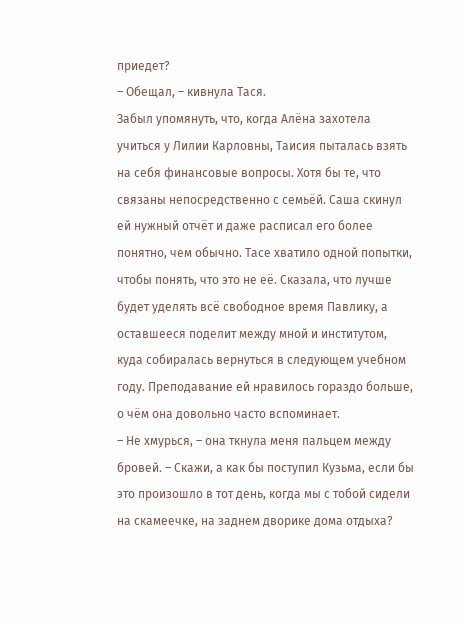приедет?
– Обещал, – кивнула Тася.
Забыл упомянуть, что, когда Алёна захотела учиться у Лилии Карловны, Таисия пыталась взять на себя финансовые вопросы. Хотя бы те, что связаны непосредственно с семьёй. Саша скинул ей нужный отчёт и даже расписал его более понятно, чем обычно. Тасе хватило одной попытки, чтобы понять, что это не её. Сказала, что лучше будет уделять всё свободное время Павлику, а оставшееся поделит между мной и институтом, куда собиралась вернуться в следующем учебном году. Преподавание ей нравилось гораздо больше, о чём она довольно часто вспоминает.
– Не хмурься, – она ткнула меня пальцем между бровей. – Скажи, а как бы поступил Кузьма, если бы это произошло в тот день, когда мы с тобой сидели на скамеечке, на заднем дворике дома отдыха?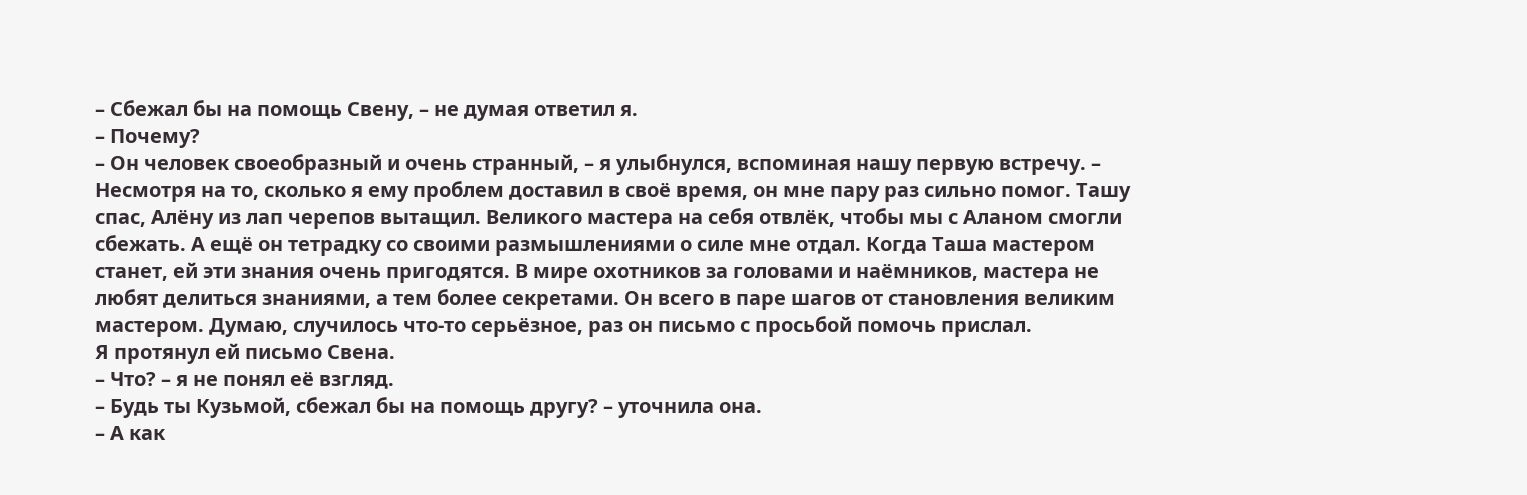– Сбежал бы на помощь Свену, – не думая ответил я.
– Почему?
– Он человек своеобразный и очень странный, – я улыбнулся, вспоминая нашу первую встречу. – Несмотря на то, сколько я ему проблем доставил в своё время, он мне пару раз сильно помог. Ташу спас, Алёну из лап черепов вытащил. Великого мастера на себя отвлёк, чтобы мы с Аланом смогли сбежать. А ещё он тетрадку со своими размышлениями о силе мне отдал. Когда Таша мастером станет, ей эти знания очень пригодятся. В мире охотников за головами и наёмников, мастера не любят делиться знаниями, а тем более секретами. Он всего в паре шагов от становления великим мастером. Думаю, случилось что-то серьёзное, раз он письмо с просьбой помочь прислал.
Я протянул ей письмо Свена.
– Что? – я не понял её взгляд.
– Будь ты Кузьмой, сбежал бы на помощь другу? – уточнила она.
– А как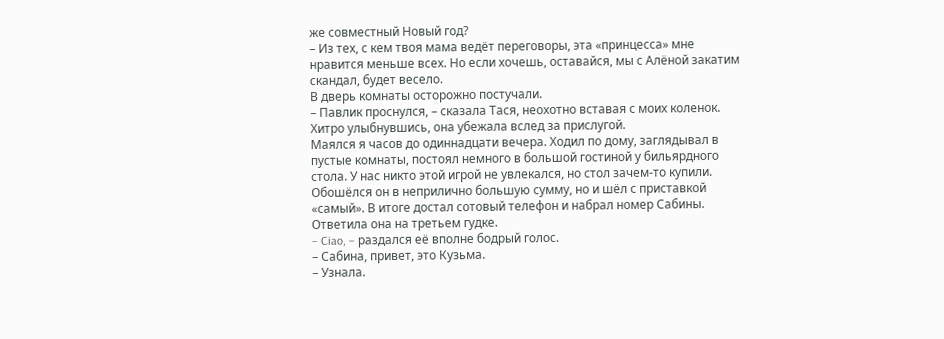же совместный Новый год?
– Из тех, с кем твоя мама ведёт переговоры, эта «принцесса» мне нравится меньше всех. Но если хочешь, оставайся, мы с Алёной закатим скандал, будет весело.
В дверь комнаты осторожно постучали.
– Павлик проснулся, – сказала Тася, неохотно вставая с моих коленок. Хитро улыбнувшись, она убежала вслед за прислугой.
Маялся я часов до одиннадцати вечера. Ходил по дому, заглядывал в пустые комнаты, постоял немного в большой гостиной у бильярдного стола. У нас никто этой игрой не увлекался, но стол зачем-то купили. Обошёлся он в неприлично большую сумму, но и шёл с приставкой «самый». В итоге достал сотовый телефон и набрал номер Сабины. Ответила она на третьем гудке.
– Ciao, – раздался её вполне бодрый голос.
– Сабина, привет, это Кузьма.
– Узнала.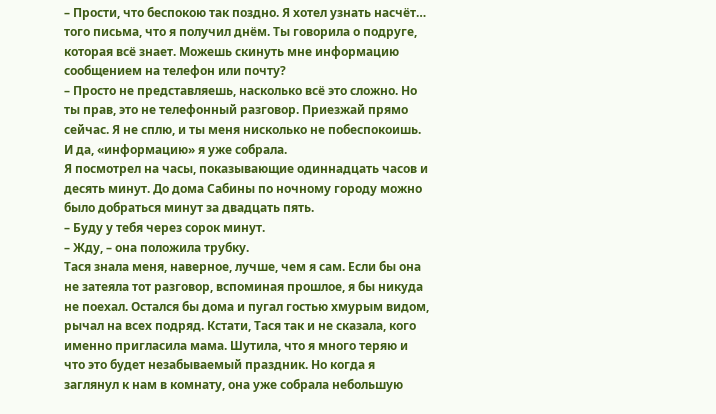– Прости, что беспокою так поздно. Я хотел узнать насчёт… того письма, что я получил днём. Ты говорила о подруге, которая всё знает. Можешь скинуть мне информацию сообщением на телефон или почту?
– Просто не представляешь, насколько всё это сложно. Но ты прав, это не телефонный разговор. Приезжай прямо сейчас. Я не сплю, и ты меня нисколько не побеспокоишь. И да, «информацию» я уже собрала.
Я посмотрел на часы, показывающие одиннадцать часов и десять минут. До дома Сабины по ночному городу можно было добраться минут за двадцать пять.
– Буду у тебя через сорок минут.
– Жду, – она положила трубку.
Тася знала меня, наверное, лучше, чем я сам. Если бы она не затеяла тот разговор, вспоминая прошлое, я бы никуда не поехал. Остался бы дома и пугал гостью хмурым видом, рычал на всех подряд. Кстати, Тася так и не сказала, кого именно пригласила мама. Шутила, что я много теряю и что это будет незабываемый праздник. Но когда я заглянул к нам в комнату, она уже собрала небольшую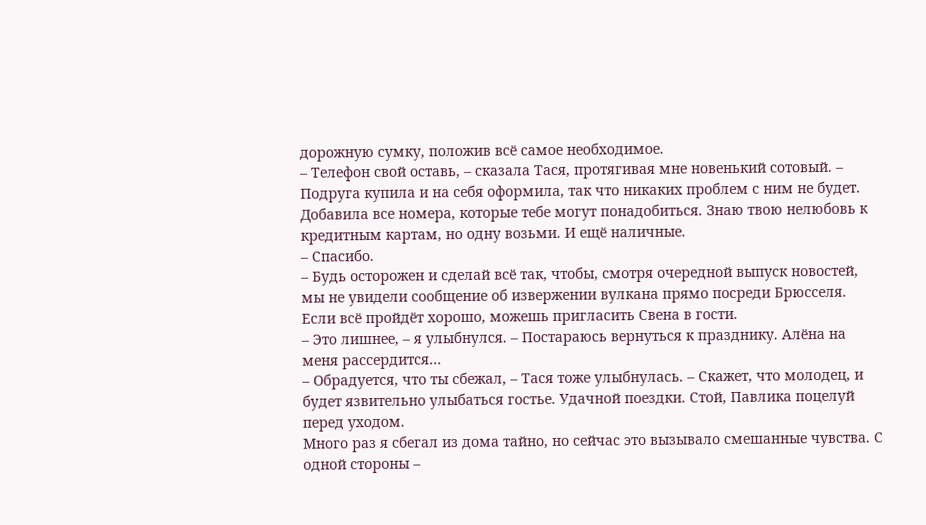дорожную сумку, положив всё самое необходимое.
– Телефон свой оставь, – сказала Тася, протягивая мне новенький сотовый. – Подруга купила и на себя оформила, так что никаких проблем с ним не будет. Добавила все номера, которые тебе могут понадобиться. Знаю твою нелюбовь к кредитным картам, но одну возьми. И ещё наличные.
– Спасибо.
– Будь осторожен и сделай всё так, чтобы, смотря очередной выпуск новостей, мы не увидели сообщение об извержении вулкана прямо посреди Брюсселя. Если всё пройдёт хорошо, можешь пригласить Свена в гости.
– Это лишнее, – я улыбнулся. – Постараюсь вернуться к празднику. Алёна на меня рассердится…
– Обрадуется, что ты сбежал, – Тася тоже улыбнулась. – Скажет, что молодец, и будет язвительно улыбаться гостье. Удачной поездки. Стой, Павлика поцелуй перед уходом.
Много раз я сбегал из дома тайно, но сейчас это вызывало смешанные чувства. С одной стороны –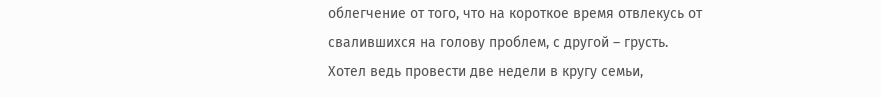облегчение от того, что на короткое время отвлекусь от свалившихся на голову проблем, с другой – грусть. Хотел ведь провести две недели в кругу семьи,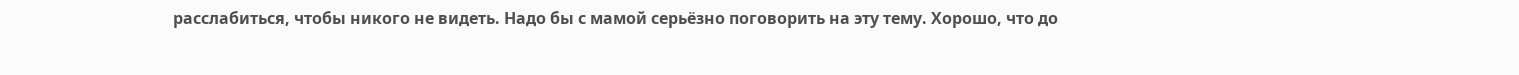расслабиться, чтобы никого не видеть. Надо бы с мамой серьёзно поговорить на эту тему. Хорошо, что до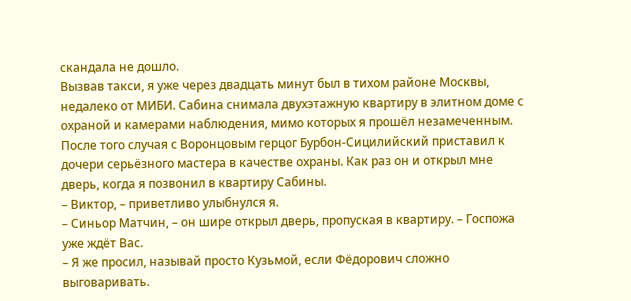скандала не дошло.
Вызвав такси, я уже через двадцать минут был в тихом районе Москвы, недалеко от МИБИ. Сабина снимала двухэтажную квартиру в элитном доме с охраной и камерами наблюдения, мимо которых я прошёл незамеченным. После того случая с Воронцовым герцог Бурбон-Сицилийский приставил к дочери серьёзного мастера в качестве охраны. Как раз он и открыл мне дверь, когда я позвонил в квартиру Сабины.
– Виктор, – приветливо улыбнулся я.
– Синьор Матчин, – он шире открыл дверь, пропуская в квартиру. – Госпожа уже ждёт Вас.
– Я же просил, называй просто Кузьмой, если Фёдорович сложно выговаривать.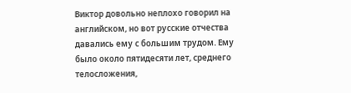Виктор довольно неплохо говорил на английском, но вот русские отчества давались ему с большим трудом. Ему было около пятидесяти лет, среднего телосложения,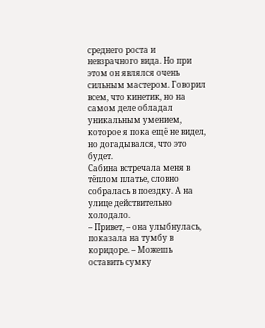среднего роста и невзрачного вида. Но при этом он являлся очень сильным мастером. Говорил всем, что кинетик, но на самом деле обладал уникальным умением, которое я пока ещё не видел, но догадывался, что это будет.
Сабина встречала меня в тёплом платье, словно собралась в поездку. А на улице действительно холодало.
– Привет, – она улыбнулась, показала на тумбу в коридоре. – Можешь оставить сумку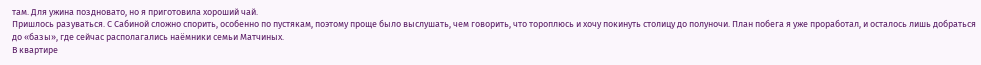там. Для ужина поздновато, но я приготовила хороший чай.
Пришлось разуваться. С Сабиной сложно спорить, особенно по пустякам, поэтому проще было выслушать, чем говорить, что тороплюсь и хочу покинуть столицу до полуночи. План побега я уже проработал, и осталось лишь добраться до «базы», где сейчас располагались наёмники семьи Матчиных.
В квартире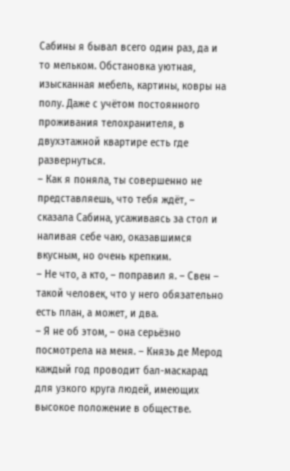Сабины я бывал всего один раз, да и то мельком. Обстановка уютная, изысканная мебель, картины, ковры на полу. Даже с учётом постоянного проживания телохранителя, в двухэтажной квартире есть где развернуться.
– Как я поняла, ты совершенно не представляешь, что тебя ждёт, – сказала Сабина, усаживаясь за стол и наливая себе чаю, оказавшимся вкусным, но очень крепким.
– Не что, а кто, – поправил я. – Свен – такой человек, что у него обязательно есть план, а может, и два.
– Я не об этом, – она серьёзно посмотрела на меня. – Князь де Мерод каждый год проводит бал-маскарад для узкого круга людей, имеющих высокое положение в обществе.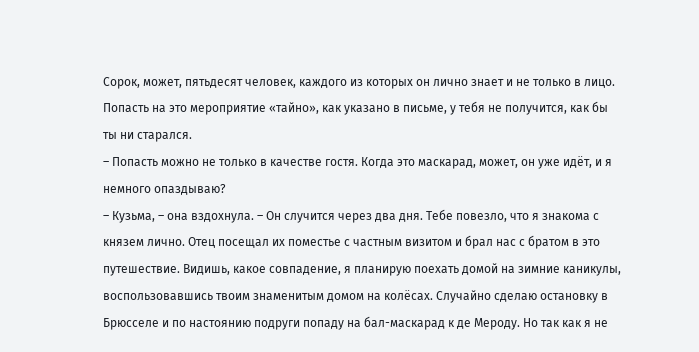Сорок, может, пятьдесят человек, каждого из которых он лично знает и не только в лицо. Попасть на это мероприятие «тайно», как указано в письме, у тебя не получится, как бы ты ни старался.
– Попасть можно не только в качестве гостя. Когда это маскарад, может, он уже идёт, и я немного опаздываю?
– Кузьма, – она вздохнула. – Он случится через два дня. Тебе повезло, что я знакома с князем лично. Отец посещал их поместье с частным визитом и брал нас с братом в это путешествие. Видишь, какое совпадение, я планирую поехать домой на зимние каникулы, воспользовавшись твоим знаменитым домом на колёсах. Случайно сделаю остановку в Брюсселе и по настоянию подруги попаду на бал-маскарад к де Мероду. Но так как я не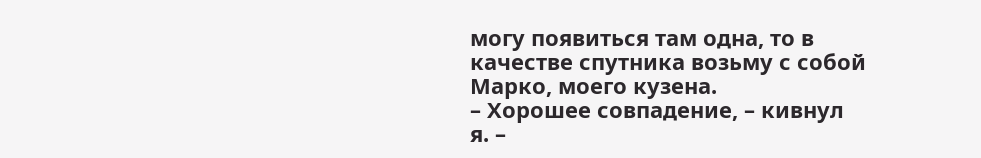могу появиться там одна, то в качестве спутника возьму с собой Марко, моего кузена.
– Хорошее совпадение, – кивнул я. –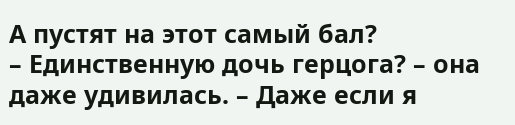А пустят на этот самый бал?
– Единственную дочь герцога? – она даже удивилась. – Даже если я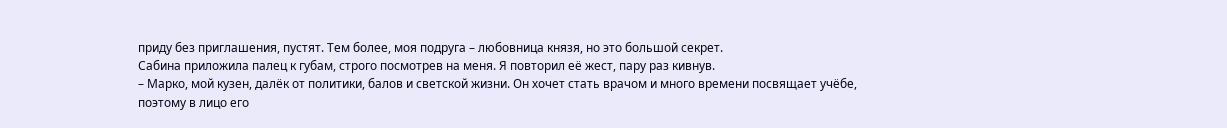приду без приглашения, пустят. Тем более, моя подруга – любовница князя, но это большой секрет.
Сабина приложила палец к губам, строго посмотрев на меня. Я повторил её жест, пару раз кивнув.
– Марко, мой кузен, далёк от политики, балов и светской жизни. Он хочет стать врачом и много времени посвящает учёбе, поэтому в лицо его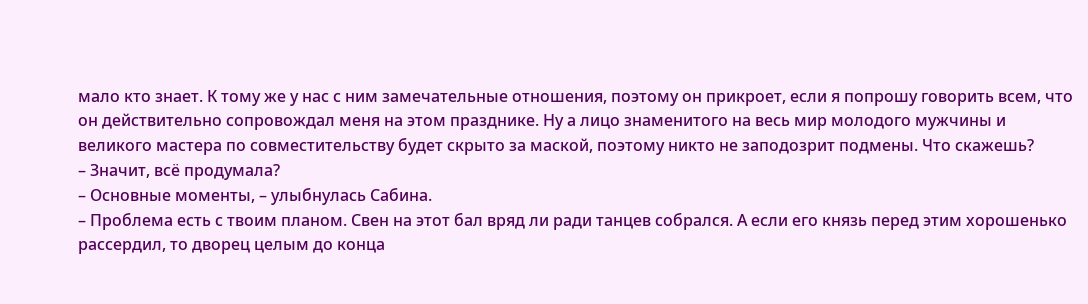мало кто знает. К тому же у нас с ним замечательные отношения, поэтому он прикроет, если я попрошу говорить всем, что он действительно сопровождал меня на этом празднике. Ну а лицо знаменитого на весь мир молодого мужчины и великого мастера по совместительству будет скрыто за маской, поэтому никто не заподозрит подмены. Что скажешь?
– Значит, всё продумала?
– Основные моменты, – улыбнулась Сабина.
– Проблема есть с твоим планом. Свен на этот бал вряд ли ради танцев собрался. А если его князь перед этим хорошенько рассердил, то дворец целым до конца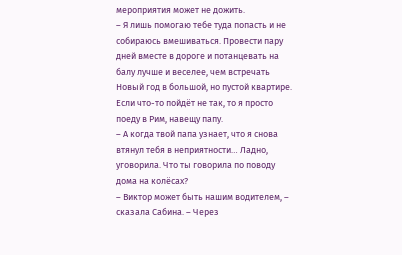мероприятия может не дожить.
– Я лишь помогаю тебе туда попасть и не собираюсь вмешиваться. Провести пару дней вместе в дороге и потанцевать на балу лучше и веселее, чем встречать Новый год в большой, но пустой квартире. Если что-то пойдёт не так, то я просто поеду в Рим, навещу папу.
– А когда твой папа узнает, что я снова втянул тебя в неприятности… Ладно, уговорила. Что ты говорила по поводу дома на колёсах?
– Виктор может быть нашим водителем, – сказала Сабина. – Через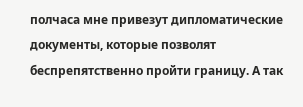полчаса мне привезут дипломатические документы, которые позволят беспрепятственно пройти границу. А так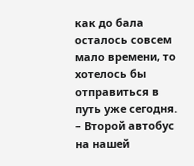как до бала осталось совсем мало времени, то хотелось бы отправиться в путь уже сегодня.
– Второй автобус на нашей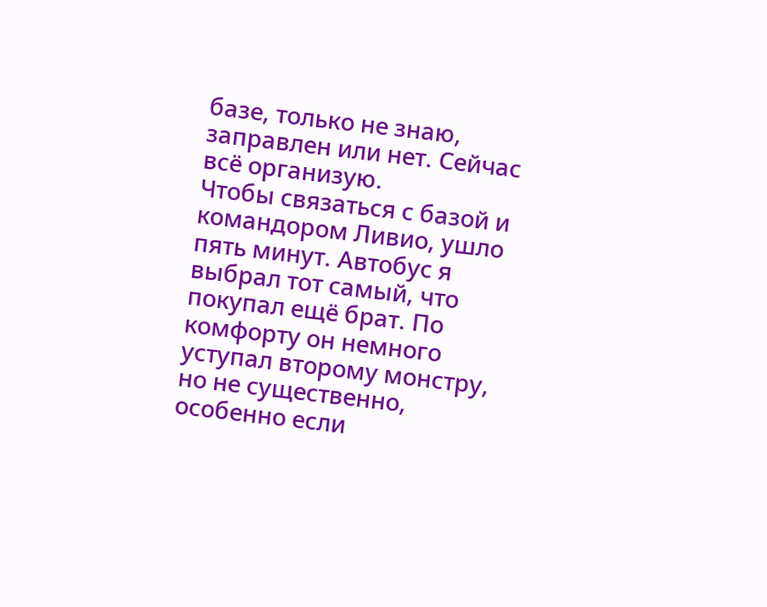базе, только не знаю, заправлен или нет. Сейчас всё организую.
Чтобы связаться с базой и командором Ливио, ушло пять минут. Автобус я выбрал тот самый, что покупал ещё брат. По комфорту он немного уступал второму монстру, но не существенно, особенно если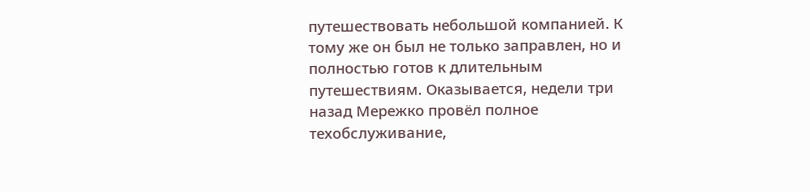путешествовать небольшой компанией. К тому же он был не только заправлен, но и полностью готов к длительным путешествиям. Оказывается, недели три назад Мережко провёл полное техобслуживание,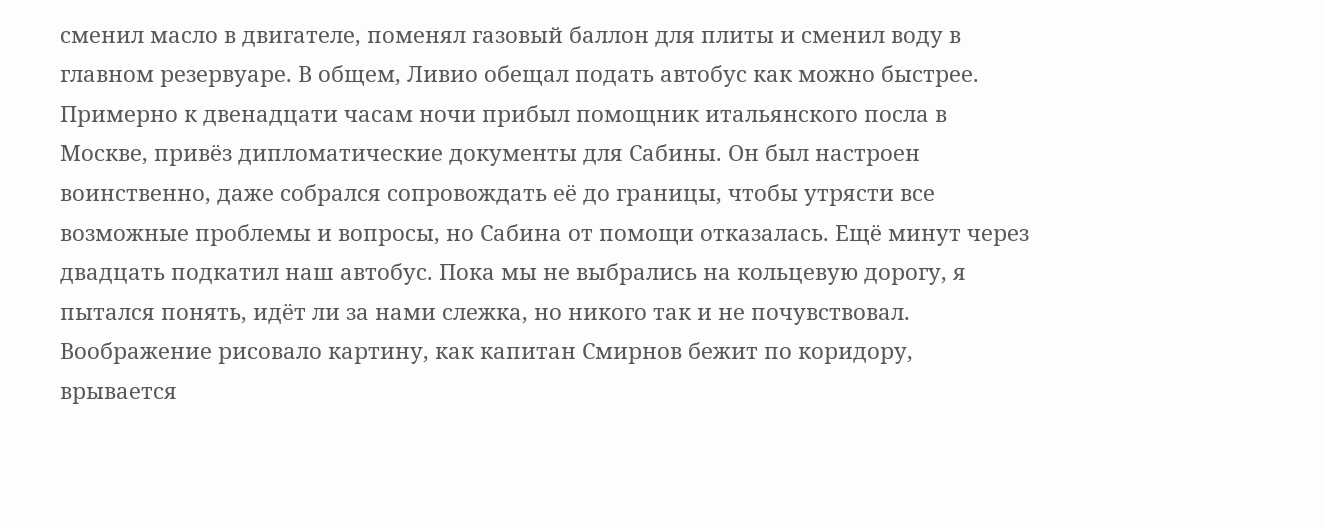сменил масло в двигателе, поменял газовый баллон для плиты и сменил воду в главном резервуаре. В общем, Ливио обещал подать автобус как можно быстрее.
Примерно к двенадцати часам ночи прибыл помощник итальянского посла в Москве, привёз дипломатические документы для Сабины. Он был настроен воинственно, даже собрался сопровождать её до границы, чтобы утрясти все возможные проблемы и вопросы, но Сабина от помощи отказалась. Ещё минут через двадцать подкатил наш автобус. Пока мы не выбрались на кольцевую дорогу, я пытался понять, идёт ли за нами слежка, но никого так и не почувствовал. Воображение рисовало картину, как капитан Смирнов бежит по коридору, врывается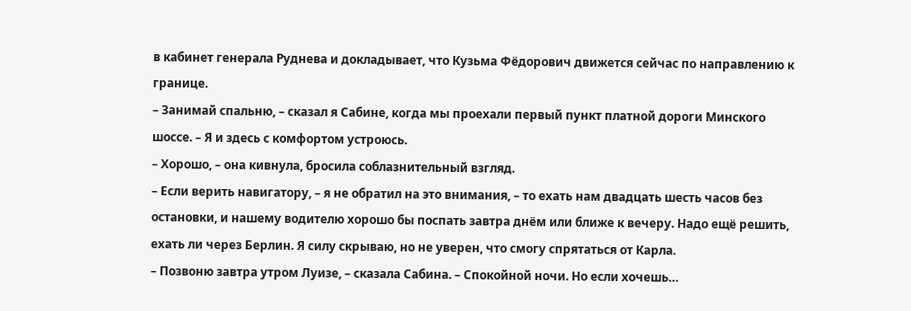в кабинет генерала Руднева и докладывает, что Кузьма Фёдорович движется сейчас по направлению к границе.
– Занимай спальню, – сказал я Сабине, когда мы проехали первый пункт платной дороги Минского шоссе. – Я и здесь с комфортом устроюсь.
– Хорошо, – она кивнула, бросила соблазнительный взгляд.
– Если верить навигатору, – я не обратил на это внимания, – то ехать нам двадцать шесть часов без остановки, и нашему водителю хорошо бы поспать завтра днём или ближе к вечеру. Надо ещё решить, ехать ли через Берлин. Я силу скрываю, но не уверен, что смогу спрятаться от Карла.
– Позвоню завтра утром Луизе, – сказала Сабина. – Спокойной ночи. Но если хочешь…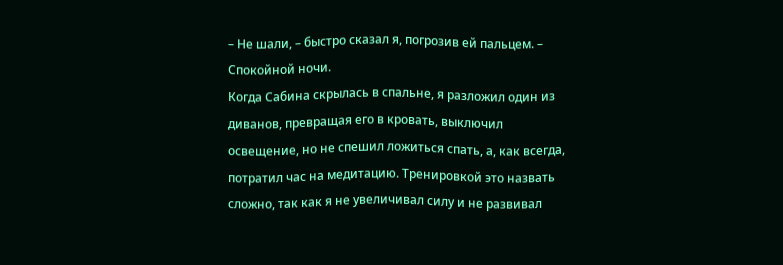– Не шали, – быстро сказал я, погрозив ей пальцем. – Спокойной ночи.
Когда Сабина скрылась в спальне, я разложил один из диванов, превращая его в кровать, выключил освещение, но не спешил ложиться спать, а, как всегда, потратил час на медитацию. Тренировкой это назвать сложно, так как я не увеличивал силу и не развивал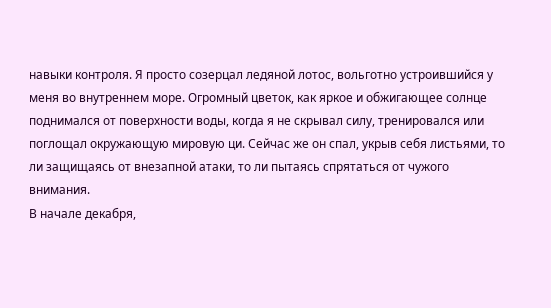навыки контроля. Я просто созерцал ледяной лотос, вольготно устроившийся у меня во внутреннем море. Огромный цветок, как яркое и обжигающее солнце поднимался от поверхности воды, когда я не скрывал силу, тренировался или поглощал окружающую мировую ци. Сейчас же он спал, укрыв себя листьями, то ли защищаясь от внезапной атаки, то ли пытаясь спрятаться от чужого внимания.
В начале декабря,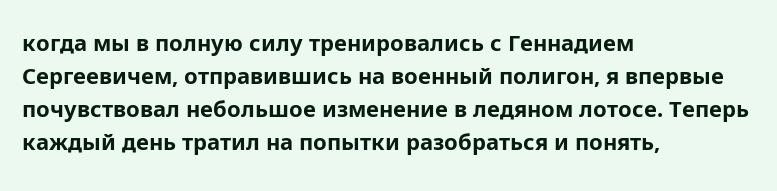когда мы в полную силу тренировались с Геннадием Сергеевичем, отправившись на военный полигон, я впервые почувствовал небольшое изменение в ледяном лотосе. Теперь каждый день тратил на попытки разобраться и понять,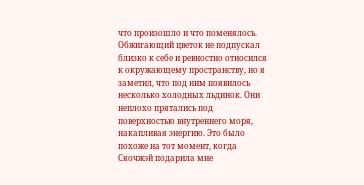что произошло и что поменялось. Обжигающий цветок не подпускал близко к себе и ревностно относился к окружающему пространству, но я заметил, что под ним появилось несколько холодных льдинок. Они неплохо прятались под поверхностью внутреннего моря, накапливая энергию. Это было похоже на тот момент, когда Сяочжэй подарила мне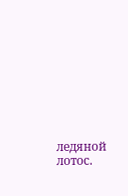ледяной лотос.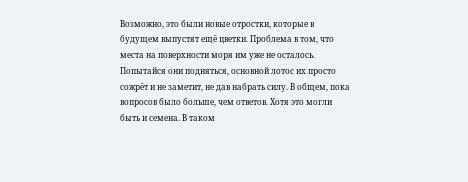Возможно, это были новые отростки, которые в будущем выпустят ещё цветки. Проблема в том, что места на поверхности моря им уже не осталось. Попытайся они подняться, основной лотос их просто сожрёт и не заметит, не дав набрать силу. В общем, пока вопросов было больше, чем ответов. Хотя это могли быть и семена. В таком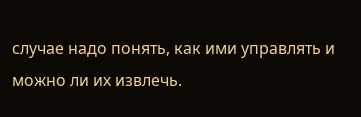случае надо понять, как ими управлять и можно ли их извлечь.